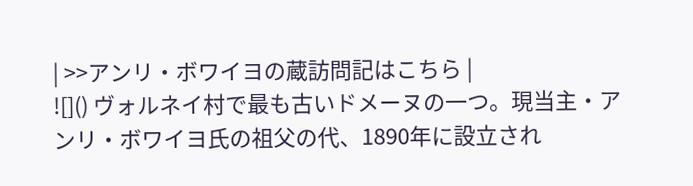| >>アンリ・ボワイヨの蔵訪問記はこちら |
![]() ヴォルネイ村で最も古いドメーヌの一つ。現当主・アンリ・ボワイヨ氏の祖父の代、1890年に設立され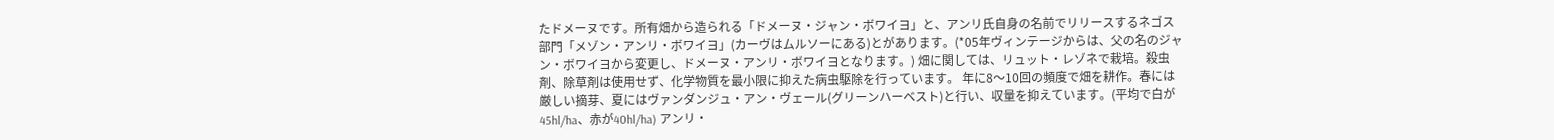たドメーヌです。所有畑から造られる「ドメーヌ・ジャン・ボワイヨ」と、アンリ氏自身の名前でリリースするネゴス部門「メゾン・アンリ・ボワイヨ」(カーヴはムルソーにある)とがあります。(*05年ヴィンテージからは、父の名のジャン・ボワイヨから変更し、ドメーヌ・アンリ・ボワイヨとなります。) 畑に関しては、リュット・レゾネで栽培。殺虫剤、除草剤は使用せず、化学物質を最小限に抑えた病虫駆除を行っています。 年に8〜10回の頻度で畑を耕作。春には厳しい摘芽、夏にはヴァンダンジュ・アン・ヴェール(グリーンハーベスト)と行い、収量を抑えています。(平均で白が45hl/ha、赤が40hl/ha) アンリ・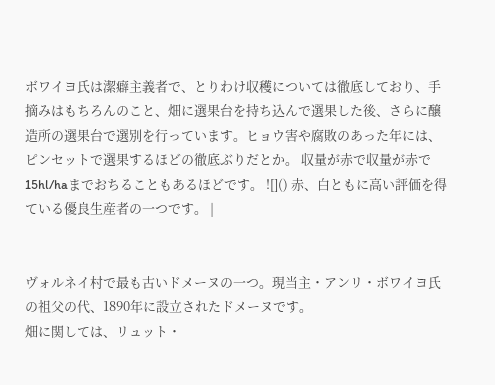ボワイヨ氏は潔癖主義者で、とりわけ収穫については徹底しており、手摘みはもちろんのこと、畑に選果台を持ち込んで選果した後、さらに醸造所の選果台で選別を行っています。ヒョウ害や腐敗のあった年には、ピンセットで選果するほどの徹底ぶりだとか。 収量が赤で収量が赤で15hl/haまでおちることもあるほどです。 ![]() 赤、白ともに高い評価を得ている優良生産者の一つです。 |


ヴォルネイ村で最も古いドメーヌの一つ。現当主・アンリ・ボワイヨ氏の祖父の代、1890年に設立されたドメーヌです。
畑に関しては、リュット・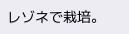レゾネで栽培。